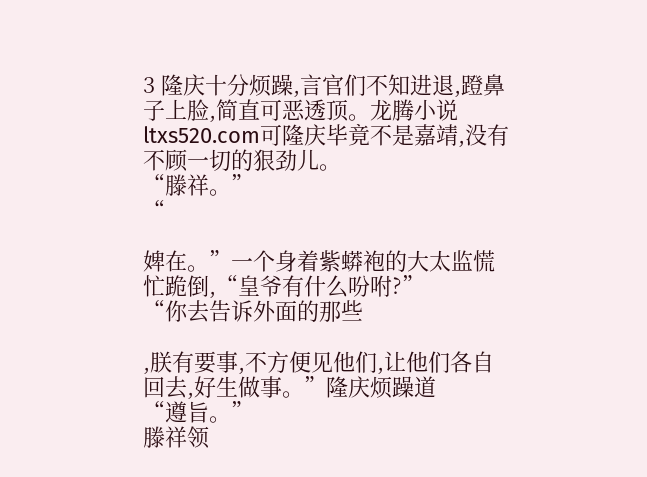3 隆庆十分烦躁,言官们不知进退,蹬鼻子上脸,简直可恶透顶。龙腾小说 ltxs520.com可隆庆毕竟不是嘉靖,没有不顾一切的狠劲儿。
“滕祥。”
“

婢在。”一个身着紫蟒袍的大太监慌忙跪倒,“皇爷有什么吩咐?”
“你去告诉外面的那些

,朕有要事,不方便见他们,让他们各自回去,好生做事。”隆庆烦躁道
“遵旨。”
滕祥领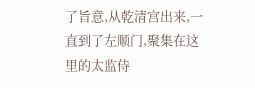了旨意,从乾清宫出来,一直到了左顺门,聚集在这里的太监侍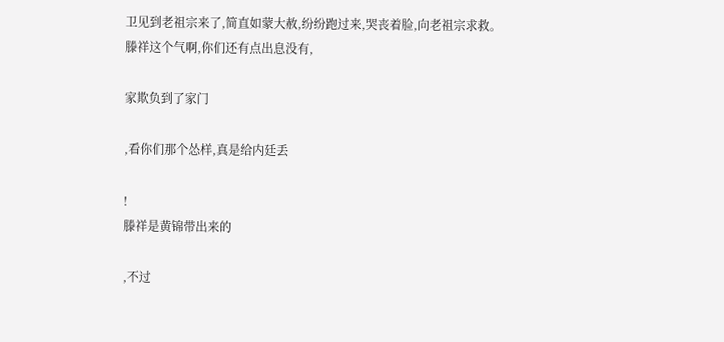卫见到老祖宗来了,简直如蒙大赦,纷纷跑过来,哭丧着脸,向老祖宗求救。
滕祥这个气啊,你们还有点出息没有,

家欺负到了家门

,看你们那个怂样,真是给内廷丢

!
滕祥是黄锦带出来的

,不过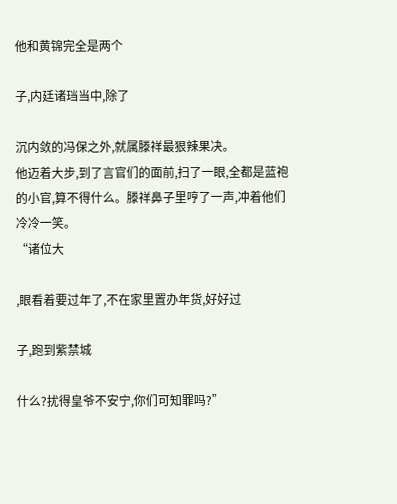他和黄锦完全是两个

子,内廷诸珰当中,除了

沉内敛的冯保之外,就属滕祥最狠辣果决。
他迈着大步,到了言官们的面前,扫了一眼,全都是蓝袍的小官,算不得什么。滕祥鼻子里哼了一声,冲着他们冷冷一笑。
“诸位大

,眼看着要过年了,不在家里置办年货,好好过

子,跑到紫禁城

什么?扰得皇爷不安宁,你们可知罪吗?”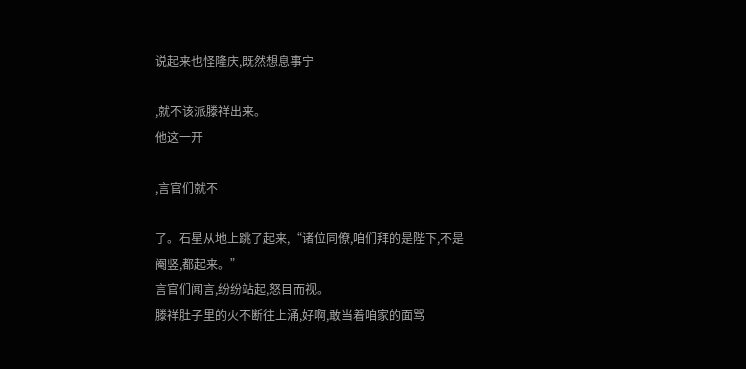说起来也怪隆庆,既然想息事宁

,就不该派滕祥出来。
他这一开

,言官们就不

了。石星从地上跳了起来,“诸位同僚,咱们拜的是陛下,不是阉竖,都起来。”
言官们闻言,纷纷站起,怒目而视。
滕祥肚子里的火不断往上涌,好啊,敢当着咱家的面骂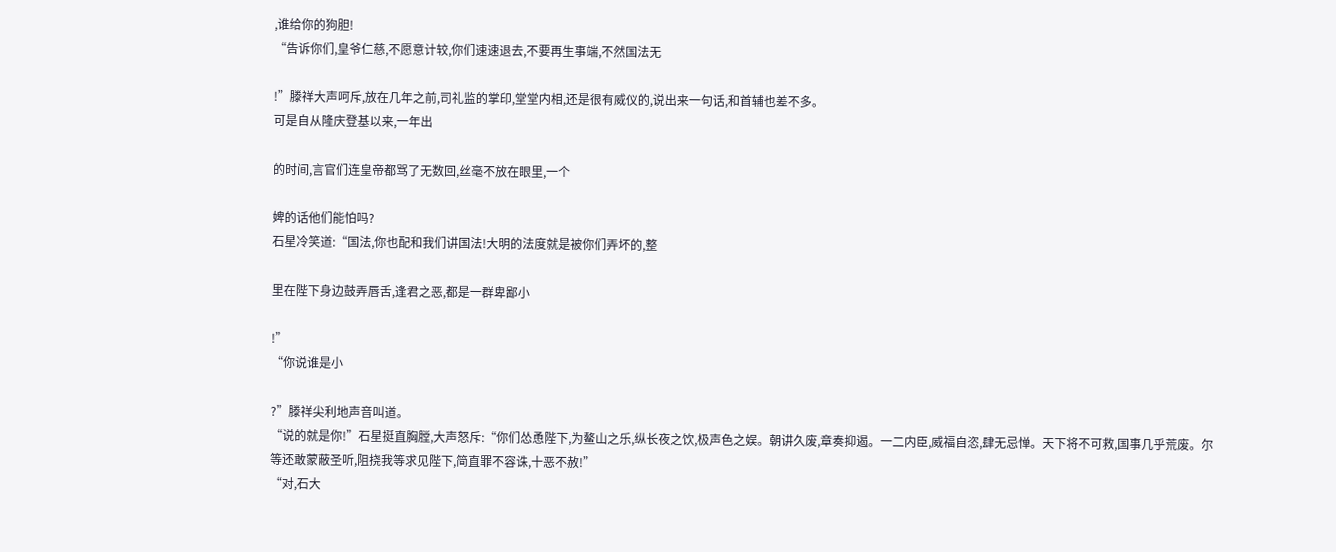,谁给你的狗胆!
“告诉你们,皇爷仁慈,不愿意计较,你们速速退去,不要再生事端,不然国法无

!”滕祥大声呵斥,放在几年之前,司礼监的掌印,堂堂内相,还是很有威仪的,说出来一句话,和首辅也差不多。
可是自从隆庆登基以来,一年出

的时间,言官们连皇帝都骂了无数回,丝毫不放在眼里,一个

婢的话他们能怕吗?
石星冷笑道:“国法,你也配和我们讲国法!大明的法度就是被你们弄坏的,整

里在陛下身边鼓弄唇舌,逢君之恶,都是一群卑鄙小

!”
“你说谁是小

?”滕祥尖利地声音叫道。
“说的就是你!”石星挺直胸膛,大声怒斥:“你们怂恿陛下,为鳌山之乐,纵长夜之饮,极声色之娱。朝讲久废,章奏抑遏。一二内臣,威福自恣,肆无忌惮。天下将不可救,国事几乎荒废。尔等还敢蒙蔽圣听,阻挠我等求见陛下,简直罪不容诛,十恶不赦!”
“对,石大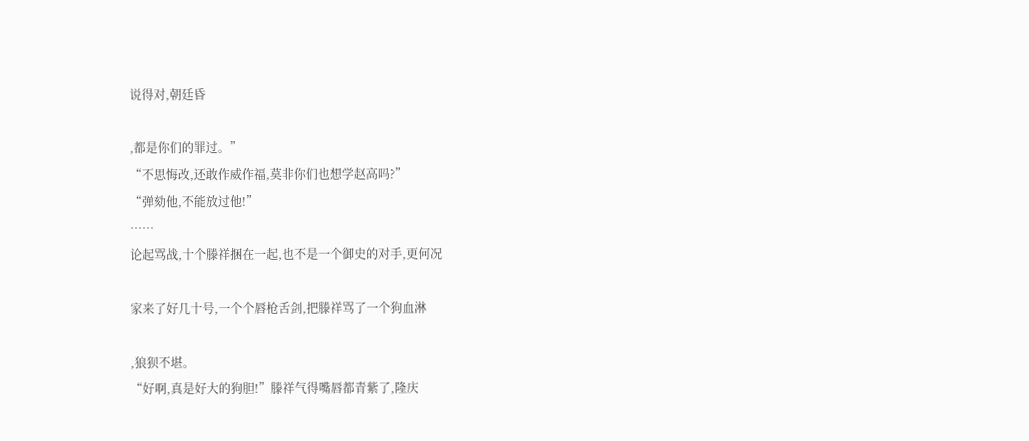说得对,朝廷昏

,都是你们的罪过。”
“不思悔改,还敢作威作福,莫非你们也想学赵高吗?”
“弹劾他,不能放过他!”
……
论起骂战,十个滕祥捆在一起,也不是一个御史的对手,更何况

家来了好几十号,一个个唇枪舌剑,把滕祥骂了一个狗血淋

,狼狈不堪。
“好啊,真是好大的狗胆!”滕祥气得嘴唇都青紫了,隆庆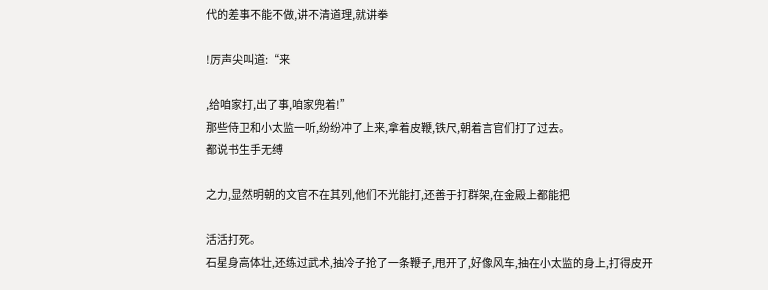代的差事不能不做,讲不清道理,就讲拳

!厉声尖叫道:“来

,给咱家打,出了事,咱家兜着!”
那些侍卫和小太监一听,纷纷冲了上来,拿着皮鞭,铁尺,朝着言官们打了过去。
都说书生手无缚

之力,显然明朝的文官不在其列,他们不光能打,还善于打群架,在金殿上都能把

活活打死。
石星身高体壮,还练过武术,抽冷子抢了一条鞭子,甩开了,好像风车,抽在小太监的身上,打得皮开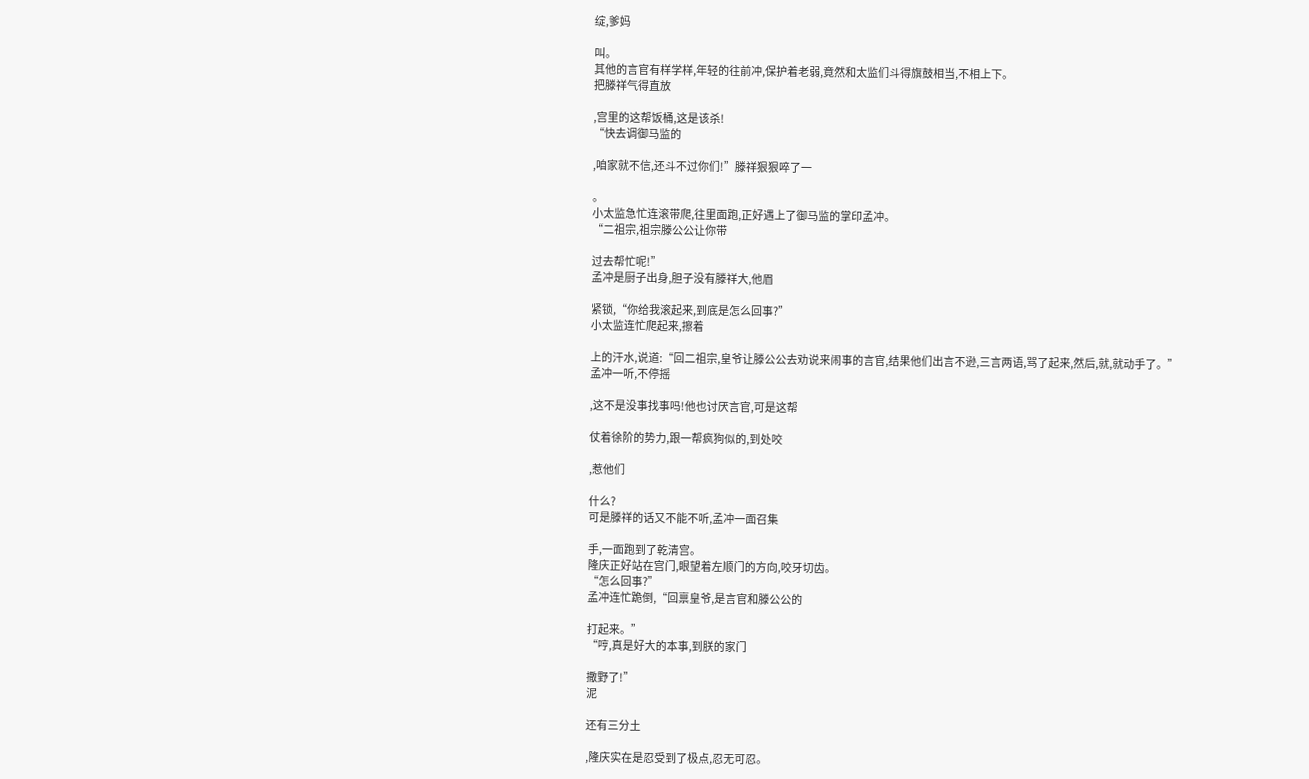绽,爹妈

叫。
其他的言官有样学样,年轻的往前冲,保护着老弱,竟然和太监们斗得旗鼓相当,不相上下。
把滕祥气得直放

,宫里的这帮饭桶,这是该杀!
“快去调御马监的

,咱家就不信,还斗不过你们!”滕祥狠狠啐了一

。
小太监急忙连滚带爬,往里面跑,正好遇上了御马监的掌印孟冲。
“二祖宗,祖宗滕公公让你带

过去帮忙呢!”
孟冲是厨子出身,胆子没有滕祥大,他眉

紧锁,“你给我滚起来,到底是怎么回事?”
小太监连忙爬起来,擦着

上的汗水,说道:“回二祖宗,皇爷让滕公公去劝说来闹事的言官,结果他们出言不逊,三言两语,骂了起来,然后,就,就动手了。”
孟冲一听,不停摇

,这不是没事找事吗!他也讨厌言官,可是这帮

仗着徐阶的势力,跟一帮疯狗似的,到处咬

,惹他们

什么?
可是滕祥的话又不能不听,孟冲一面召集

手,一面跑到了乾清宫。
隆庆正好站在宫门,眼望着左顺门的方向,咬牙切齿。
“怎么回事?”
孟冲连忙跪倒,“回禀皇爷,是言官和滕公公的

打起来。”
“哼,真是好大的本事,到朕的家门

撒野了!”
泥

还有三分土

,隆庆实在是忍受到了极点,忍无可忍。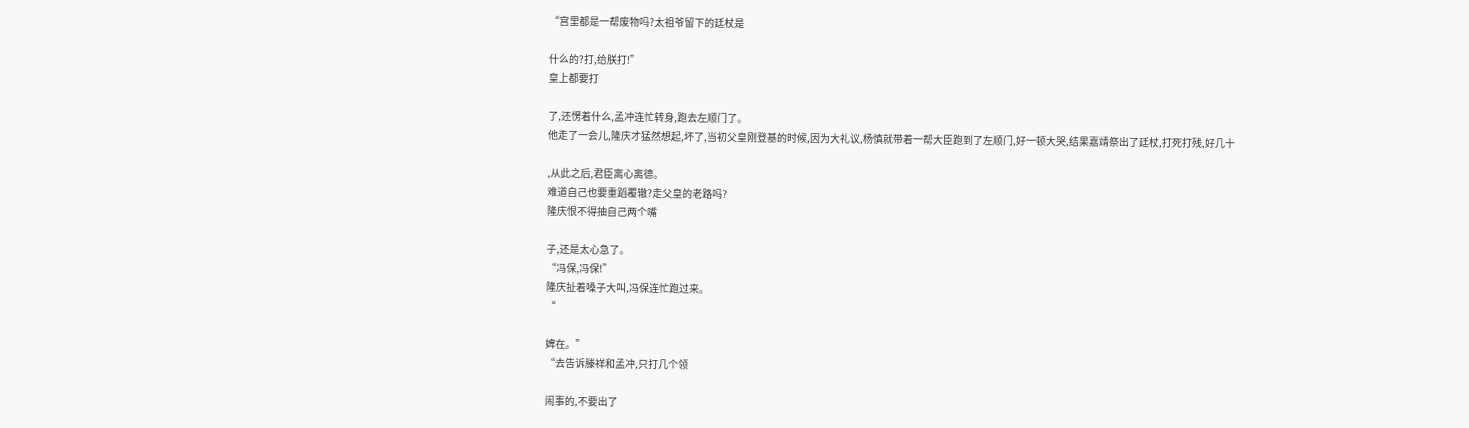“宫里都是一帮废物吗?太祖爷留下的廷杖是

什么的?打,给朕打!”
皇上都要打

了,还愣着什么,孟冲连忙转身,跑去左顺门了。
他走了一会儿,隆庆才猛然想起,坏了,当初父皇刚登基的时候,因为大礼议,杨慎就带着一帮大臣跑到了左顺门,好一顿大哭,结果嘉靖祭出了廷杖,打死打残,好几十

,从此之后,君臣离心离德。
难道自己也要重蹈覆辙?走父皇的老路吗?
隆庆恨不得抽自己两个嘴

子,还是太心急了。
“冯保,冯保!”
隆庆扯着嗓子大叫,冯保连忙跑过来。
“

婢在。”
“去告诉滕祥和孟冲,只打几个领

闹事的,不要出了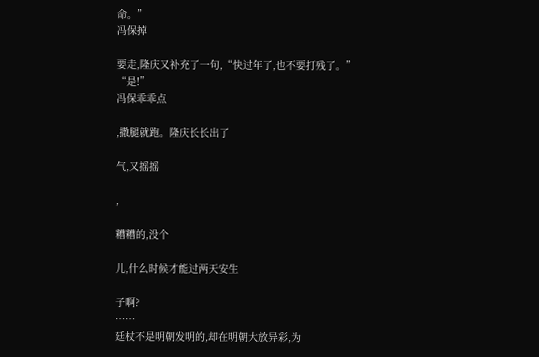命。”
冯保掉

要走,隆庆又补充了一句,“快过年了,也不要打残了。”
“是!”
冯保乖乖点

,撒腿就跑。隆庆长长出了

气,又摇摇

,

糟糟的,没个

儿,什么时候才能过两天安生

子啊?
……
廷杖不是明朝发明的,却在明朝大放异彩,为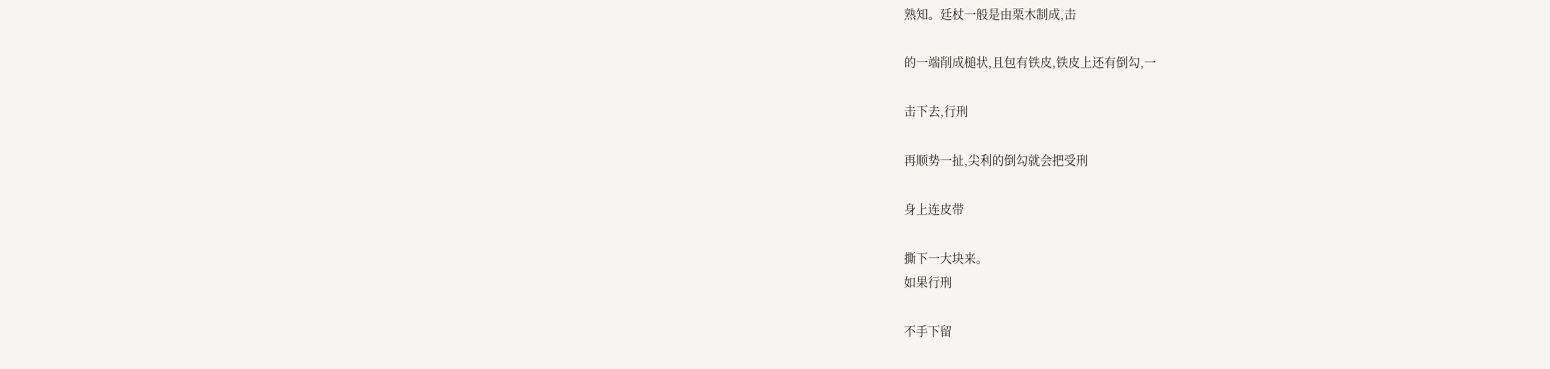熟知。廷杖一般是由栗木制成,击

的一端削成槌状,且包有铁皮,铁皮上还有倒勾,一

击下去,行刑

再顺势一扯,尖利的倒勾就会把受刑

身上连皮带

撕下一大块来。
如果行刑

不手下留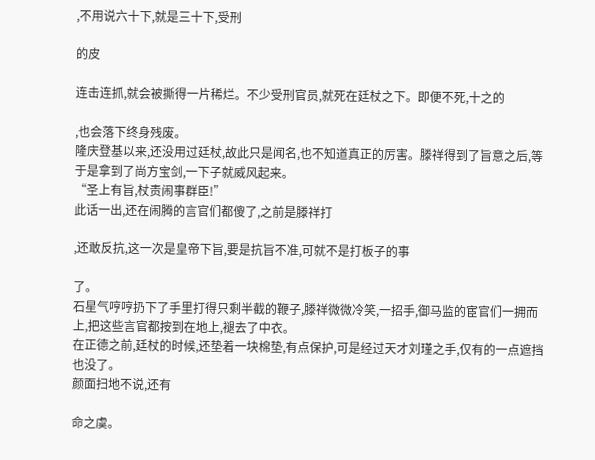,不用说六十下,就是三十下,受刑

的皮

连击连抓,就会被撕得一片稀烂。不少受刑官员,就死在廷杖之下。即便不死,十之的

,也会落下终身残废。
隆庆登基以来,还没用过廷杖,故此只是闻名,也不知道真正的厉害。滕祥得到了旨意之后,等于是拿到了尚方宝剑,一下子就威风起来。
“圣上有旨,杖责闹事群臣!”
此话一出,还在闹腾的言官们都傻了,之前是滕祥打

,还敢反抗,这一次是皇帝下旨,要是抗旨不准,可就不是打板子的事

了。
石星气哼哼扔下了手里打得只剩半截的鞭子,滕祥微微冷笑,一招手,御马监的宦官们一拥而上,把这些言官都按到在地上,褪去了中衣。
在正德之前,廷杖的时候,还垫着一块棉垫,有点保护,可是经过天才刘瑾之手,仅有的一点遮挡也没了。
颜面扫地不说,还有

命之虞。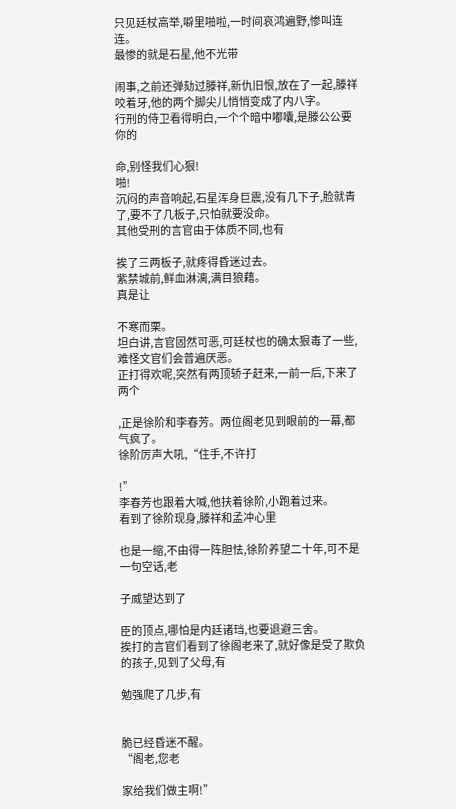只见廷杖高举,噼里啪啦,一时间哀鸿遍野,惨叫连连。
最惨的就是石星,他不光带

闹事,之前还弹劾过滕祥,新仇旧恨,放在了一起,滕祥咬着牙,他的两个脚尖儿悄悄变成了内八字。
行刑的侍卫看得明白,一个个暗中嘟囔,是滕公公要你的

命,别怪我们心狠!
啪!
沉闷的声音响起,石星浑身巨震,没有几下子,脸就青了,要不了几板子,只怕就要没命。
其他受刑的言官由于体质不同,也有

挨了三两板子,就疼得昏迷过去。
紫禁城前,鲜血淋漓,满目狼藉。
真是让

不寒而栗。
坦白讲,言官固然可恶,可廷杖也的确太狠毒了一些,难怪文官们会普遍厌恶。
正打得欢呢,突然有两顶轿子赶来,一前一后,下来了两个

,正是徐阶和李春芳。两位阁老见到眼前的一幕,都气疯了。
徐阶厉声大吼,“住手,不许打

!”
李春芳也跟着大喊,他扶着徐阶,小跑着过来。
看到了徐阶现身,滕祥和孟冲心里

也是一缩,不由得一阵胆怯,徐阶养望二十年,可不是一句空话,老

子威望达到了

臣的顶点,哪怕是内廷诸珰,也要退避三舍。
挨打的言官们看到了徐阁老来了,就好像是受了欺负的孩子,见到了父母,有

勉强爬了几步,有


脆已经昏迷不醒。
“阁老,您老

家给我们做主啊!”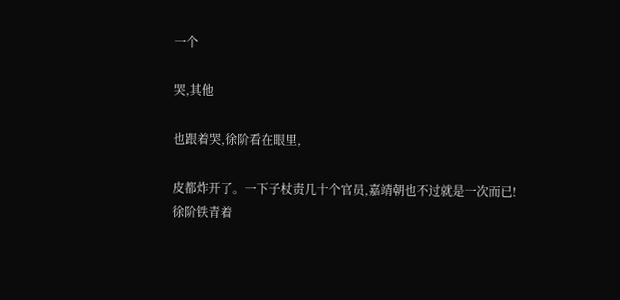一个

哭,其他

也跟着哭,徐阶看在眼里,

皮都炸开了。一下子杖责几十个官员,嘉靖朝也不过就是一次而已!
徐阶铁青着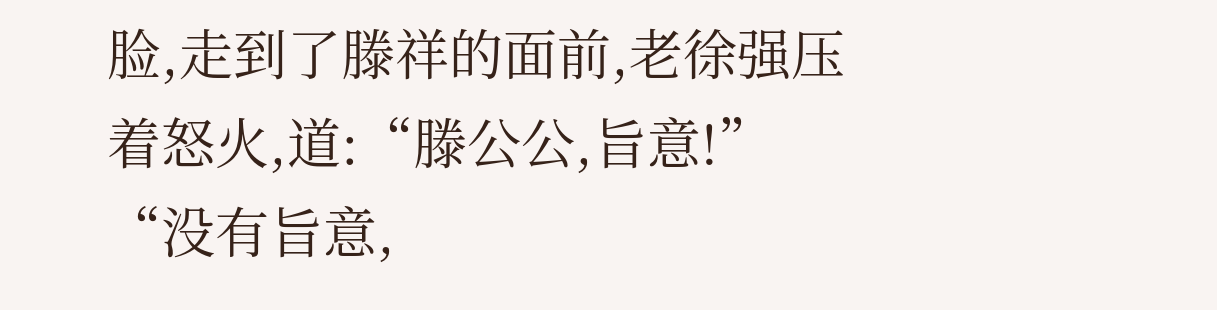脸,走到了滕祥的面前,老徐强压着怒火,道:“滕公公,旨意!”
“没有旨意,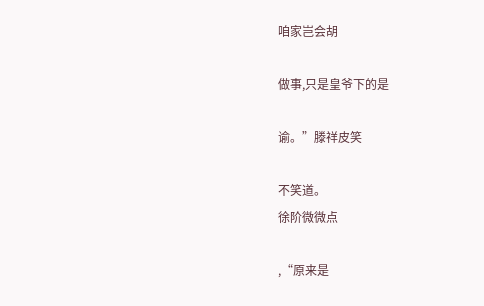咱家岂会胡

做事,只是皇爷下的是

谕。”滕祥皮笑

不笑道。
徐阶微微点

,“原来是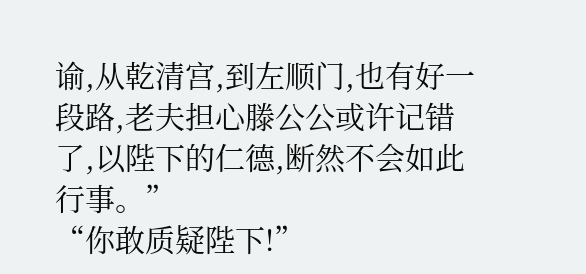谕,从乾清宫,到左顺门,也有好一段路,老夫担心滕公公或许记错了,以陛下的仁德,断然不会如此行事。”
“你敢质疑陛下!”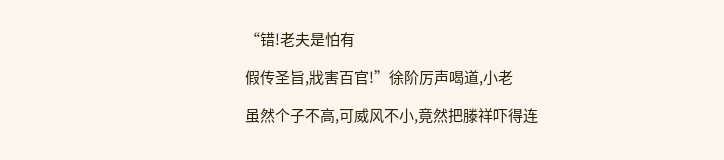“错!老夫是怕有

假传圣旨,戕害百官!”徐阶厉声喝道,小老

虽然个子不高,可威风不小,竟然把滕祥吓得连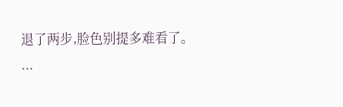退了两步,脸色别提多难看了。
...